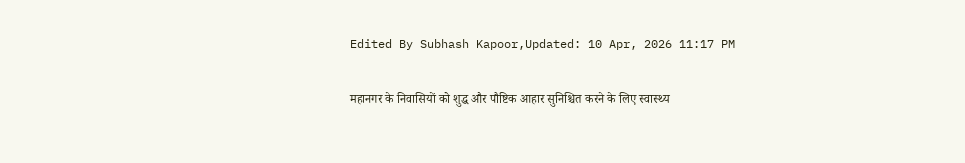Edited By Subhash Kapoor,Updated: 10 Apr, 2026 11:17 PM

महानगर के निवासियों को शुद्ध और पौष्टिक आहार सुनिश्चित करने के लिए स्वास्थ्य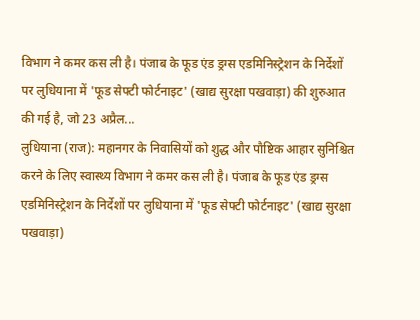विभाग ने कमर कस ली है। पंजाब के फूड एंड ड्रग्स एडमिनिस्ट्रेशन के निर्देशों पर लुधियाना में 'फूड सेफ्टी फोर्टनाइट' (खाद्य सुरक्षा पखवाड़ा) की शुरुआत की गई है, जो 23 अप्रैल...
लुधियाना (राज): महानगर के निवासियों को शुद्ध और पौष्टिक आहार सुनिश्चित करने के लिए स्वास्थ्य विभाग ने कमर कस ली है। पंजाब के फूड एंड ड्रग्स एडमिनिस्ट्रेशन के निर्देशों पर लुधियाना में 'फूड सेफ्टी फोर्टनाइट' (खाद्य सुरक्षा पखवाड़ा)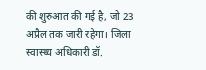की शुरुआत की गई है, जो 23 अप्रैल तक जारी रहेगा। जिला स्वास्थ्य अधिकारी डॉ.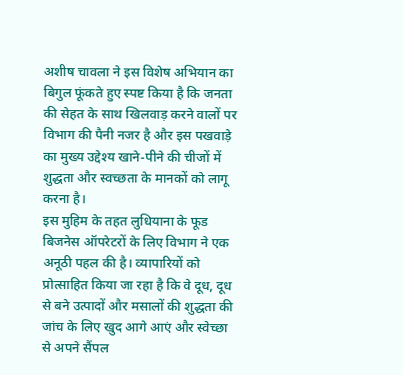अशीष चावला ने इस विशेष अभियान का बिगुल फूंकते हुए स्पष्ट किया है कि जनता की सेहत के साथ खिलवाड़ करने वालों पर विभाग की पैनी नजर है और इस पखवाड़े का मुख्य उद्देश्य खाने-पीने की चीजों में शुद्धता और स्वच्छता के मानकों को लागू करना है।
इस मुहिम के तहत लुधियाना के फूड बिजनेस ऑपरेटरों के लिए विभाग ने एक अनूठी पहल की है। व्यापारियों को प्रोत्साहित किया जा रहा है कि वे दूध, दूध से बने उत्पादों और मसालों की शुद्धता की जांच के लिए खुद आगे आएं और स्वेच्छा से अपने सैंपल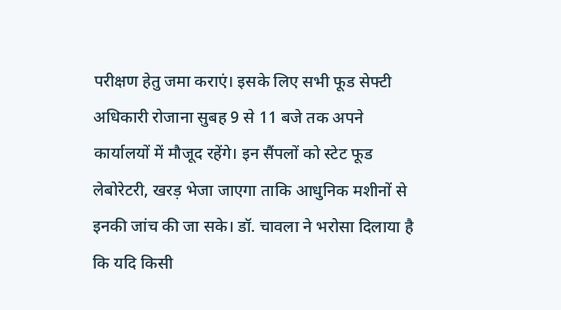परीक्षण हेतु जमा कराएं। इसके लिए सभी फूड सेफ्टी अधिकारी रोजाना सुबह 9 से 11 बजे तक अपने कार्यालयों में मौजूद रहेंगे। इन सैंपलों को स्टेट फूड लेबोरेटरी, खरड़ भेजा जाएगा ताकि आधुनिक मशीनों से इनकी जांच की जा सके। डॉ. चावला ने भरोसा दिलाया है कि यदि किसी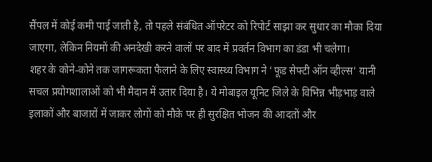सैंपल में कोई कमी पाई जाती है, तो पहले संबंधित ऑपरेटर को रिपोर्ट साझा कर सुधार का मौका दिया जाएगा, लेकिन नियमों की अनदेखी करने वालों पर बाद में प्रवर्तन विभाग का डंडा भी चलेगा।
शहर के कोने-कोने तक जागरूकता फैलाने के लिए स्वास्थ्य विभाग ने 'फूड सेफ्टी ऑन व्हील्स' यानी सचल प्रयोगशालाओं को भी मैदान में उतार दिया है। ये मोबाइल यूनिट जिले के विभिन्न भीड़भाड़ वाले इलाकों और बाजारों में जाकर लोगों को मौके पर ही सुरक्षित भोजन की आदतों और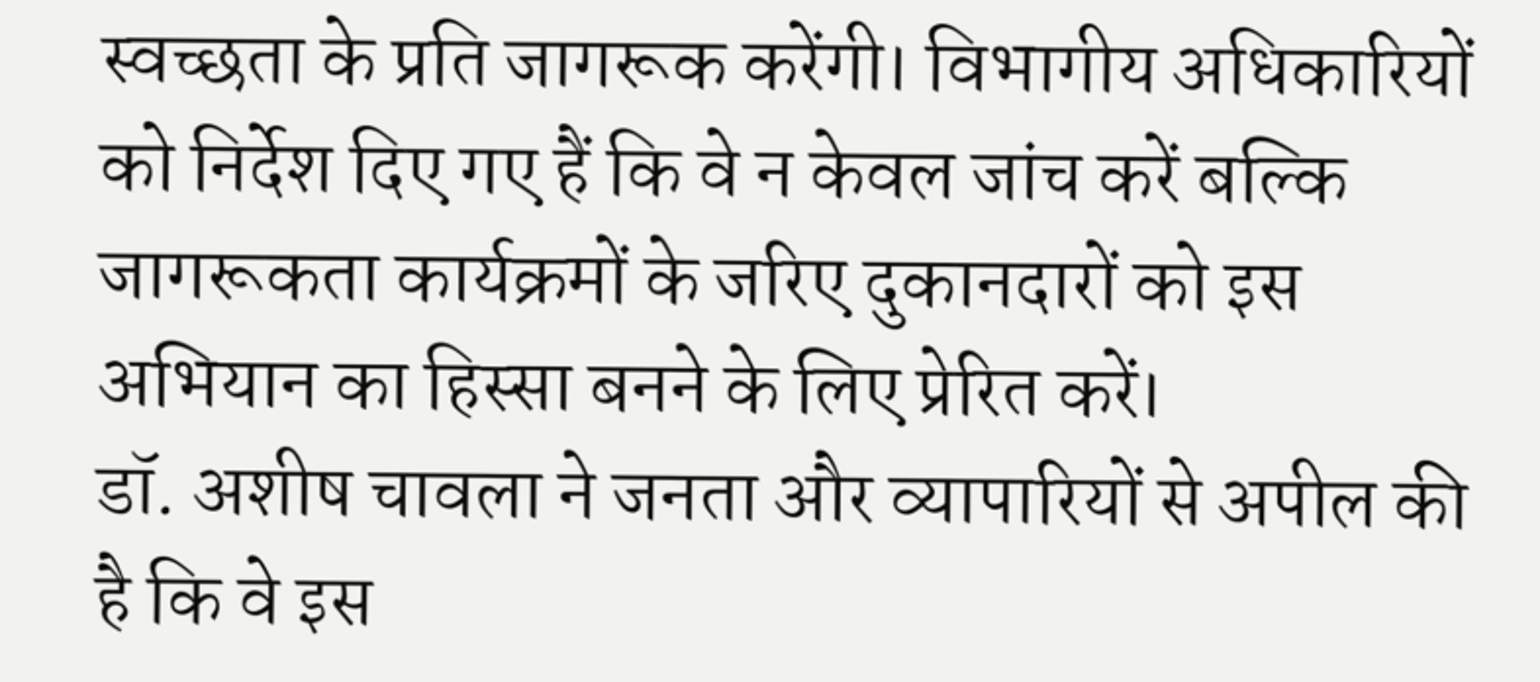स्वच्छता के प्रति जागरूक करेंगी। विभागीय अधिकारियों को निर्देश दिए गए हैं कि वे न केवल जांच करें बल्कि जागरूकता कार्यक्रमों के जरिए दुकानदारों को इस अभियान का हिस्सा बनने के लिए प्रेरित करें।
डॉ. अशीष चावला ने जनता और व्यापारियों से अपील की है कि वे इस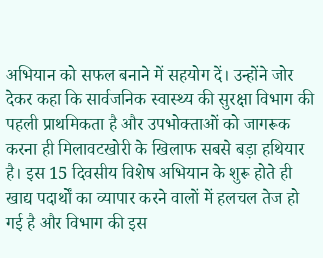अभियान को सफल बनाने में सहयोग दें। उन्होंने जोर देकर कहा कि सार्वजनिक स्वास्थ्य की सुरक्षा विभाग की पहली प्राथमिकता है और उपभोक्ताओं को जागरूक करना ही मिलावटखोरी के खिलाफ सबसे बड़ा हथियार है। इस 15 दिवसीय विशेष अभियान के शुरू होते ही खाद्य पदार्थों का व्यापार करने वालों में हलचल तेज हो गई है और विभाग की इस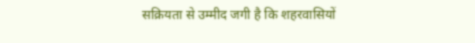सक्रियता से उम्मीद जगी है कि शहरवासियों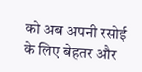को अब अपनी रसोई के लिए बेहतर और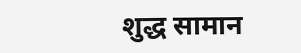शुद्ध सामान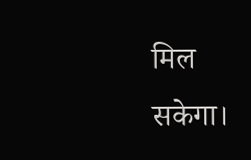मिल सकेगा।